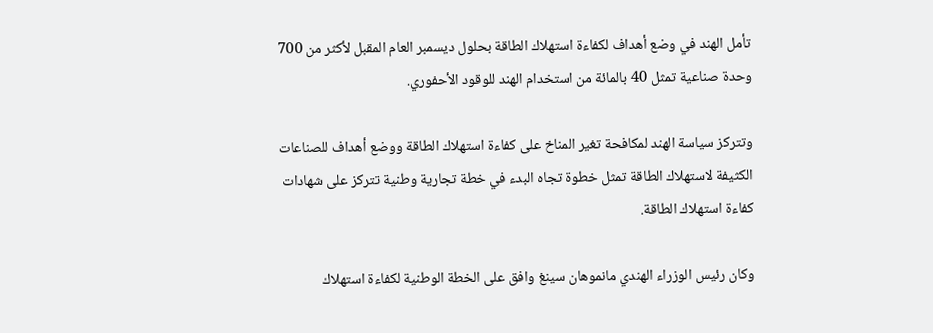تأمل الهند في وضع أهداف لكفاءة استهلاك الطاقة بحلول ديسمبر العام المقبل لأكثر من 700 وحدة صناعية تمثل 40 بالمائة من استخدام الهند للوقود الأحفوري.

وتتركز سياسة الهند لمكافحة تغير المناخ على كفاءة استهلاك الطاقة ووضع أهداف للصناعات الكثيفة لاستهلاك الطاقة تمثل خطوة تجاه البدء في خطة تجارية وطنية تتركز على شهادات كفاءة استهلاك الطاقة.

وكان رئيس الوزراء الهندي مانموهان سينغ وافق على الخطة الوطنية لكفاءة استهلاك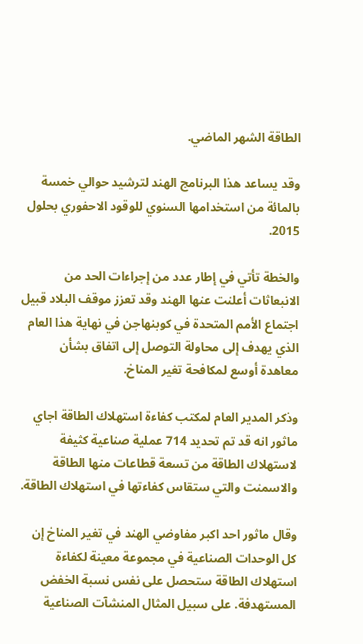الطاقة الشهر الماضي.

وقد يساعد هذا البرنامج الهند لترشيد حوالي خمسة بالمائة من استخدامها السنوي للوقود الاحفوري بحلول 2015.

والخطة تأتي في إطار عدد من إجراءات الحد من الانبعاثات أعلنت عنها الهند وقد تعزز موقف البلاد قبيل اجتماع الأمم المتحدة في كوبنهاجن في نهاية هذا العام الذي يهدف إلى محاولة التوصل إلى اتفاق بشأن معاهدة أوسع لمكافحة تغير المناخ.

وذكر المدير العام لمكتب كفاءة استهلاك الطاقة اجاي ماثور انه قد تم تحديد 714 عملية صناعية كثيفة لاستهلاك الطاقة من تسعة قطاعات منها الطاقة والاسمنت والتي ستقاس كفاءتها في استهلاك الطاقة.

وقال ماثور احد اكبر مفاوضي الهند في تغير المناخ إن كل الوحدات الصناعية في مجموعة معينة لكفاءة استهلاك الطاقة ستحصل على نفس نسبة الخفض المستهدفة. على سبيل المثال المنشآت الصناعية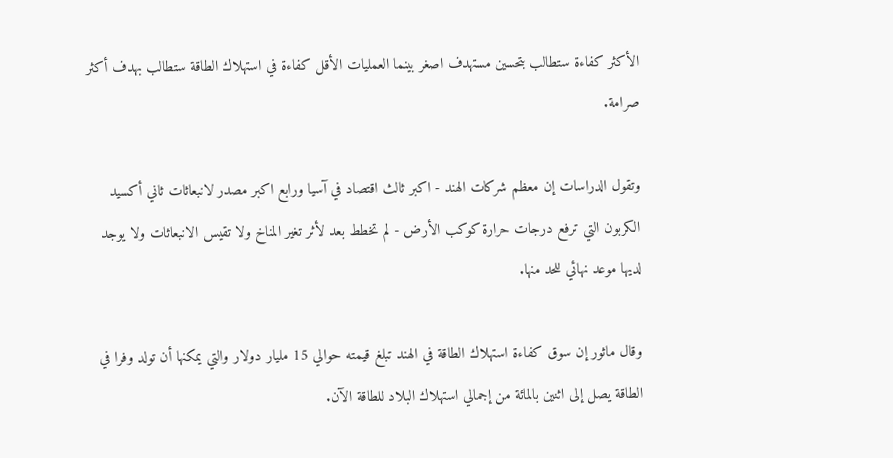الأكثر كفاءة ستطالب بتحسين مستهدف اصغر بينما العمليات الأقل كفاءة في استهلاك الطاقة ستطالب بهدف أكثر صرامة.

وتقول الدراسات إن معظم شركات الهند - اكبر ثالث اقتصاد في آسيا ورابع اكبر مصدر لانبعاثات ثاني أكسيد الكربون التي ترفع درجات حرارة كوكب الأرض - لم تخطط بعد لأثر تغير المناخ ولا تقيس الانبعاثات ولا يوجد لديها موعد نهائي للحد منها.

وقال ماثور إن سوق كفاءة استهلاك الطاقة في الهند تبلغ قيمته حوالي 15 مليار دولار والتي يمكنها أن تولد وفرا في الطاقة يصل إلى اثنين بالمائة من إجمالي استهلاك البلاد للطاقة الآن.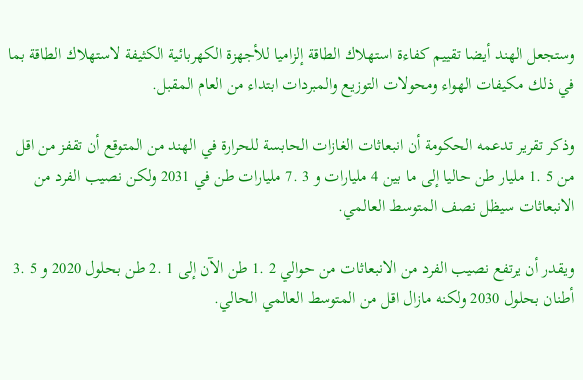وستجعل الهند أيضا تقييم كفاءة استهلاك الطاقة إلزاميا للأجهزة الكهربائية الكثيفة لاستهلاك الطاقة بما في ذلك مكيفات الهواء ومحولات التوزيع والمبردات ابتداء من العام المقبل.

وذكر تقرير تدعمه الحكومة أن انبعاثات الغازات الحابسة للحرارة في الهند من المتوقع أن تقفز من اقل من 5 .1 مليار طن حاليا إلى ما بين 4 مليارات و 3 .7 مليارات طن في 2031 ولكن نصيب الفرد من الانبعاثات سيظل نصف المتوسط العالمي.

ويقدر أن يرتفع نصيب الفرد من الانبعاثات من حوالي 2 .1 طن الآن إلى 1 .2 طن بحلول 2020 و 5 .3 أطنان بحلول 2030 ولكنه مازال اقل من المتوسط العالمي الحالي.